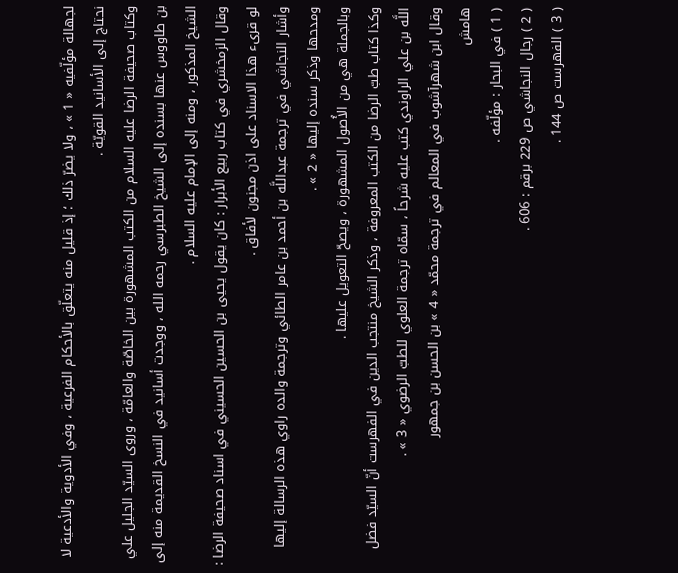لجهالة مؤلّفيه « 1 » ، ولا يضرّ ذلك ؛ إذ قليل منه يتعلّق بالأحكام الفرعية ، وفي الأدوية والأدعية لا نحتاج إلى الأسانيد القويّة .
وكتاب صحيفة الرضا عليه السلام من الكتب المشهورة بين الخاصّة والعامّة ، وروى السيّد الجليل علي بن طاووس عنها بسنده إلى الشيخ الطبرسي رحمه الله ، ووجدت أسانيد في النسخ القديمة منه إلى الشيخ المذكور ، ومنه إلى الإمام عليه السلام .
وقال الزمخشري في كتاب ربيع الأبرار : كان يقول يحيى بن الحسين الحسيني في اسناد صحيفة الرضا : لو قرىء هذا الاسناد على اذن مجنون لأفاق .
وأشار النجاشي في ترجمة عبداللَّه بن أحمد بن عامر الطائي وترجمة والده راوي هذه الرسالة إليها ومدحها وذكر سنده إليها « 2 » .
وبالجملة هي من الأُصول المشهورة ، ويصحّ التعويل عليها .
وكذا كتاب طبّ الرضا من الكتب المعروفة ، وذكر الشيخ منتجب الدين في الفهرست أنّ السيّد فضل اللَّه بن علي الراوندي كتب عليه شرحاً ، سمّاه ترجمة العلوي للطبّ الرضوي « 3 » .
وقال ابن شهرآشوب في المعالم في ترجمة محمّد « 4 » بن الحسن بن جمهور
هامش
( 1 ) في البحار : مؤلّفه .
( 2 ) رجال النجاشي ص 229 برقم : 606 .
( 3 ) الفهرست ص 144 .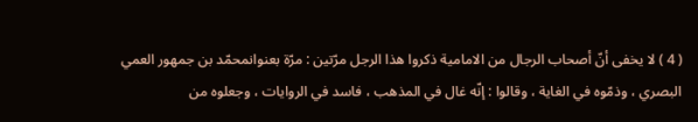( 4 ) لا يخفى أنّ أصحاب الرجال من الامامية ذكروا هذا الرجل مرّتين : مرّة بعنوانمحمّد بن جمهور العمي البصري ، وذمّوه في الغاية ، وقالوا : إنّه غال في المذهب ، فاسد في الروايات ، وجعلوه من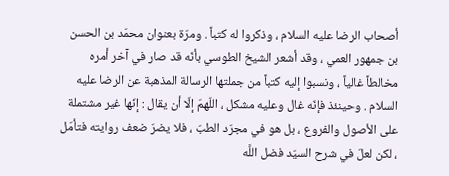أصحاب الرضا عليه السلام ، وذكروا له كتباً . ومرّة بعنوان محمّد بن الحسن بن جمهور العمي ، وقد أشعر الشيخ الطوسي بأنّه قد صار في آخر أمره مخالطاً غالياً ، ونسبوا إليه كتباً من جملتها الرسالة المذهبة عن الرضا عليه السلام . وحينئذ فإنّه غال وعليه مشكل ، اللّهمّ إلّا أن يقال : إنّها غير مشتملة على الأصول والفروع ، بل هو في مجرّد الطبّ ، فلا يضرّ ضعف روايته فتأمّل ، لكن لعلّ في شرح السيّد فضل اللَّه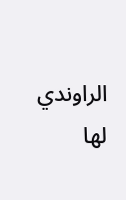الراوندي لها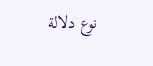نوع دلالة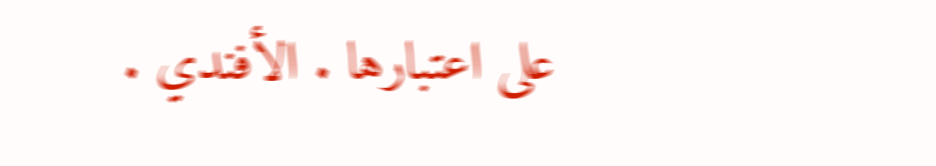على اعتبارها . الأفندي .